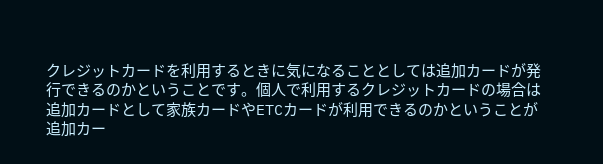クレジットカードを利用するときに気になることとしては追加カードが発行できるのかということです。個人で利用するクレジットカードの場合は追加カードとして家族カードやETCカードが利用できるのかということが追加カー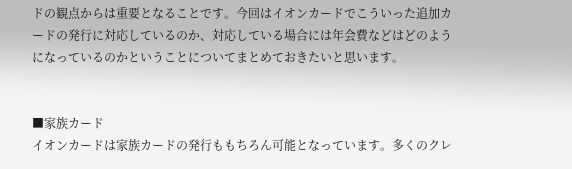ドの観点からは重要となることです。今回はイオンカードでこういった追加カードの発行に対応しているのか、対応している場合には年会費などはどのようになっているのかということについてまとめておきたいと思います。


■家族カード
イオンカードは家族カードの発行ももちろん可能となっています。多くのクレ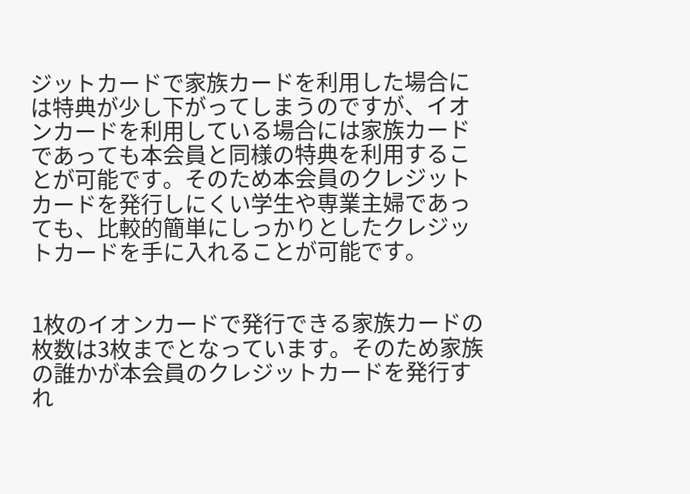ジットカードで家族カードを利用した場合には特典が少し下がってしまうのですが、イオンカードを利用している場合には家族カードであっても本会員と同様の特典を利用することが可能です。そのため本会員のクレジットカードを発行しにくい学生や専業主婦であっても、比較的簡単にしっかりとしたクレジットカードを手に入れることが可能です。


1枚のイオンカードで発行できる家族カードの枚数は3枚までとなっています。そのため家族の誰かが本会員のクレジットカードを発行すれ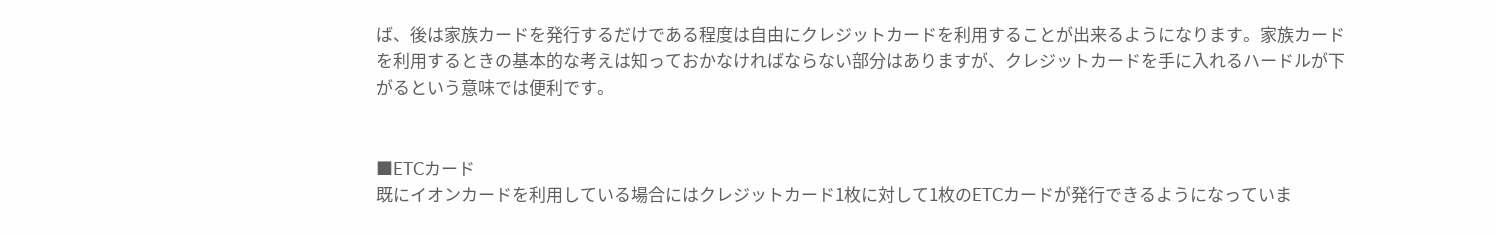ば、後は家族カードを発行するだけである程度は自由にクレジットカードを利用することが出来るようになります。家族カードを利用するときの基本的な考えは知っておかなければならない部分はありますが、クレジットカードを手に入れるハードルが下がるという意味では便利です。


■ETCカード
既にイオンカードを利用している場合にはクレジットカード1枚に対して1枚のETCカードが発行できるようになっていま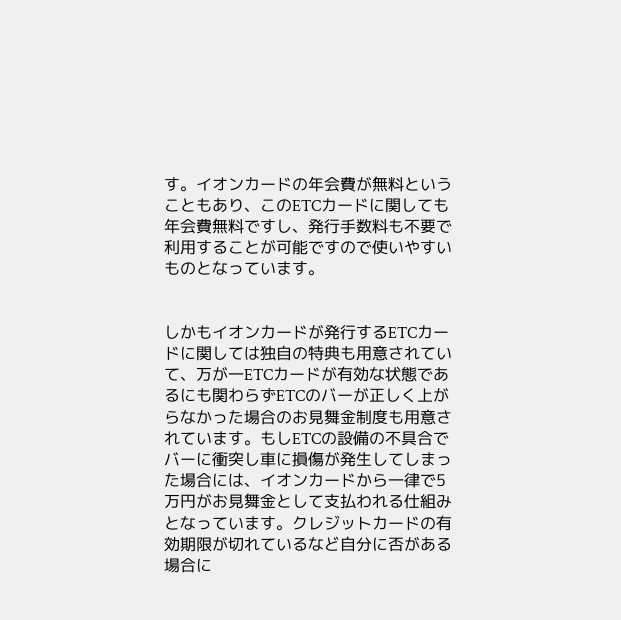す。イオンカードの年会費が無料ということもあり、このETCカードに関しても年会費無料ですし、発行手数料も不要で利用することが可能ですので使いやすいものとなっています。


しかもイオンカードが発行するETCカードに関しては独自の特典も用意されていて、万が一ETCカードが有効な状態であるにも関わらずETCのバーが正しく上がらなかった場合のお見舞金制度も用意されています。もしETCの設備の不具合でバーに衝突し車に損傷が発生してしまった場合には、イオンカードから一律で5万円がお見舞金として支払われる仕組みとなっています。クレジットカードの有効期限が切れているなど自分に否がある場合に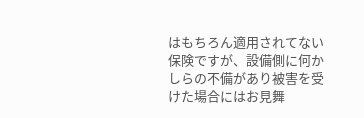はもちろん適用されてない保険ですが、設備側に何かしらの不備があり被害を受けた場合にはお見舞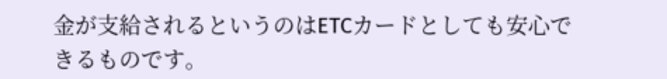金が支給されるというのはETCカードとしても安心できるものです。